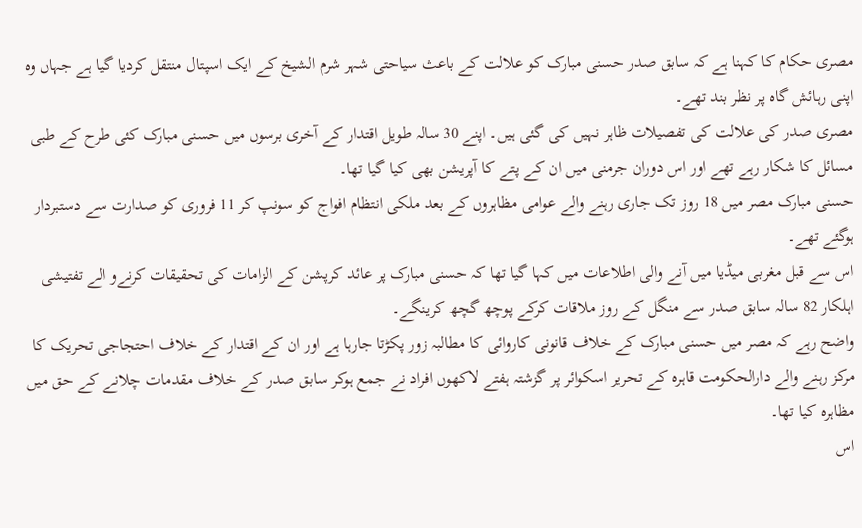مصری حکام کا کہنا ہے کہ سابق صدر حسنی مبارک کو علالت کے باعث سیاحتی شہر شرم الشیخ کے ایک اسپتال منتقل کردیا گیا ہے جہاں وہ اپنی رہائش گاہ پر نظر بند تھے۔
مصری صدر کی علالت کی تفصیلات ظاہر نہیں کی گئی ہیں۔ اپنے 30 سالہ طویل اقتدار کے آخری برسوں میں حسنی مبارک کئی طرح کے طبی مسائل کا شکار رہے تھے اور اس دوران جرمنی میں ان کے پتے کا آپریشن بھی کیا گیا تھا۔
حسنی مبارک مصر میں 18 روز تک جاری رہنے والے عوامی مظاہروں کے بعد ملکی انتظام افواج کو سونپ کر 11 فروری کو صدارت سے دستبردار ہوگئے تھے۔
اس سے قبل مغربی میڈیا میں آنے والی اطلاعات میں کہا گیا تھا کہ حسنی مبارک پر عائد کرپشن کے الزامات کی تحقیقات کرنےو الے تفتیشی اہلکار 82 سالہ سابق صدر سے منگل کے روز ملاقات کرکے پوچھ گچھ کرینگے۔
واضح رہے کہ مصر میں حسنی مبارک کے خلاف قانونی کاروائی کا مطالبہ زور پکڑتا جارہا ہے اور ان کے اقتدار کے خلاف احتجاجی تحریک کا مرکز رہنے والے دارالحکومت قاہرہ کے تحریر اسکوائر پر گزشتہ ہفتے لاکھوں افراد نے جمع ہوکر سابق صدر کے خلاف مقدمات چلانے کے حق میں مظاہرہ کیا تھا۔
اس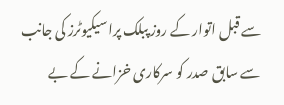سے قبل اتوار کے روز پبلک پراسیکیوٹرز کی جانب سے سابق صدر کو سرکاری خزانے کے بے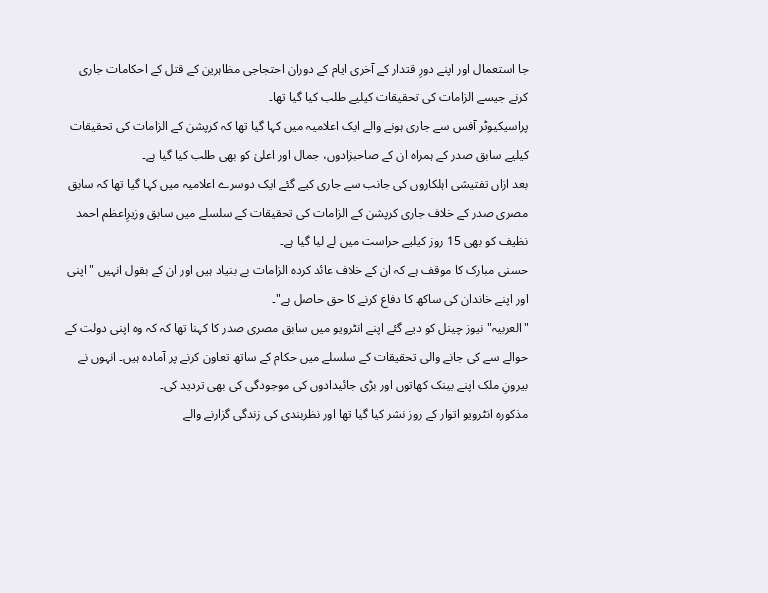جا استعمال اور اپنے دورِ قتدار کے آخری ایام کے دوران احتجاجی مظاہرین کے قتل کے احکامات جاری کرنے جیسے الزامات کی تحقیقات کیلیے طلب کیا گیا تھا۔
پراسیکیوٹر آفس سے جاری ہونے والے ایک اعلامیہ میں کہا گیا تھا کہ کرپشن کے الزامات کی تحقیقات کیلیے سابق صدر کے ہمراہ ان کے صاحبزادوں، جمال اور اعلیٰ کو بھی طلب کیا گیا ہے۔
بعد ازاں تفتیشی اہلکاروں کی جانب سے جاری کیے گئے ایک دوسرے اعلامیہ میں کہا گیا تھا کہ سابق مصری صدر کے خلاف جاری کرپشن کے الزامات کی تحقیقات کے سلسلے میں سابق وزیرِاعظم احمد نظیف کو بھی 15 روز کیلیے حراست میں لے لیا گیا ہے۔
حسنی مبارک کا موقف ہے کہ ان کے خلاف عائد کردہ الزامات بے بنیاد ہیں اور ان کے بقول انہیں "اپنی اور اپنے خاندان کی ساکھ کا دفاع کرنے کا حق حاصل ہے"۔
"العربیہ" نیوز چینل کو دیے گئے اپنے انٹرویو میں سابق مصری صدر کا کہنا تھا کہ کہ وہ اپنی دولت کے حوالے سے کی جانے والی تحقیقات کے سلسلے میں حکام کے ساتھ تعاون کرنے پر آمادہ ہیں۔ انہوں نے بیرونِ ملک اپنے بینک کھاتوں اور بڑی جائیدادوں کی موجودگی کی بھی تردید کی۔
مذکورہ انٹرویو اتوار کے روز نشر کیا گیا تھا اور نظربندی کی زندگی گزارنے والے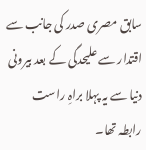سابق مصری صدر کی جانب سے اقتدار سے علیحدگی کے بعد بیرونی دنیا سے یہ پہلا براہِ راست رابطہ تھا۔